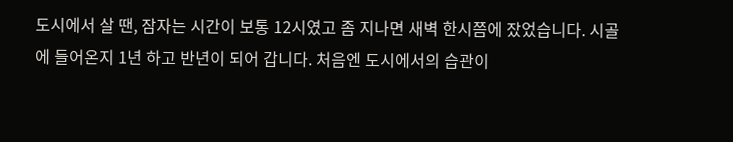도시에서 살 땐, 잠자는 시간이 보통 12시였고 좀 지나면 새벽 한시쯤에 잤었습니다. 시골에 들어온지 1년 하고 반년이 되어 갑니다. 처음엔 도시에서의 습관이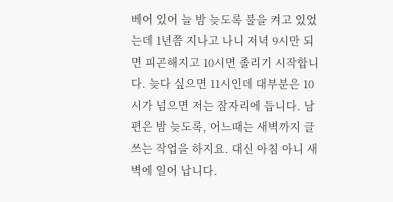베어 있어 늘 밤 늦도록 불을 켜고 있었는데 1년쯤 지나고 나니 저녁 9시만 되면 피곤해지고 10시면 졸리기 시작합니다. 늦다 싶으면 11시인데 대부분은 10시가 넘으면 저는 잠자리에 듭니다. 남편은 밤 늦도록, 어느때는 새벽까지 글 쓰는 작업을 하지요. 대신 아침 아니 새벽에 일어 납니다.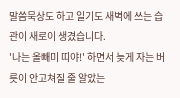말씀묵상도 하고 일기도 새벽에 쓰는 습관이 새로이 생겼습니다.
'나는 올빼미 띠야!' 하면서 늦게 자는 버릇이 안고쳐질 줄 알았는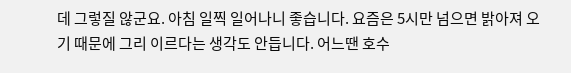데 그렇질 않군요. 아침 일찍 일어나니 좋습니다. 요즘은 5시만 넘으면 밝아져 오기 때문에 그리 이르다는 생각도 안듭니다. 어느땐 호수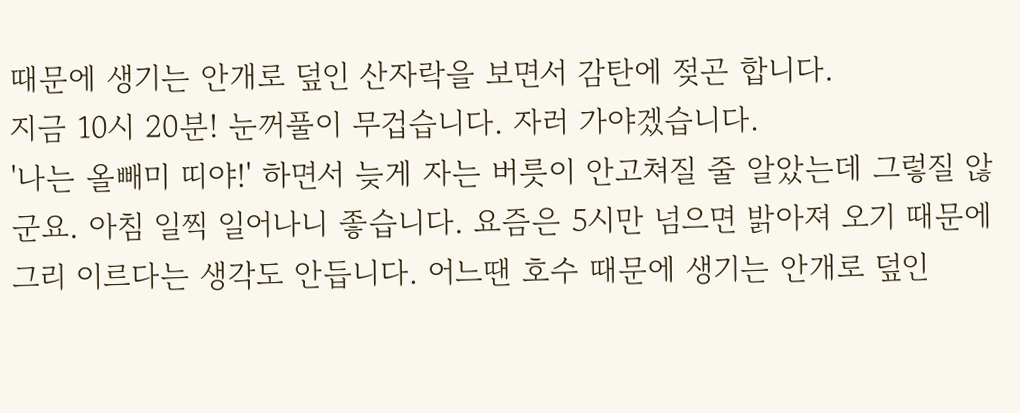때문에 생기는 안개로 덮인 산자락을 보면서 감탄에 젖곤 합니다.
지금 10시 20분! 눈꺼풀이 무겁습니다. 자러 가야겠습니다.
'나는 올빼미 띠야!' 하면서 늦게 자는 버릇이 안고쳐질 줄 알았는데 그렇질 않군요. 아침 일찍 일어나니 좋습니다. 요즘은 5시만 넘으면 밝아져 오기 때문에 그리 이르다는 생각도 안듭니다. 어느땐 호수 때문에 생기는 안개로 덮인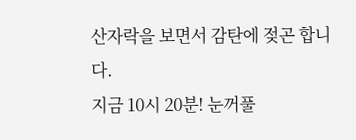산자락을 보면서 감탄에 젖곤 합니다.
지금 10시 20분! 눈꺼풀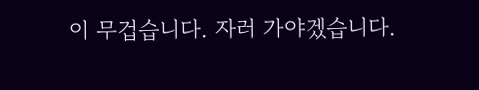이 무겁습니다. 자러 가야겠습니다.